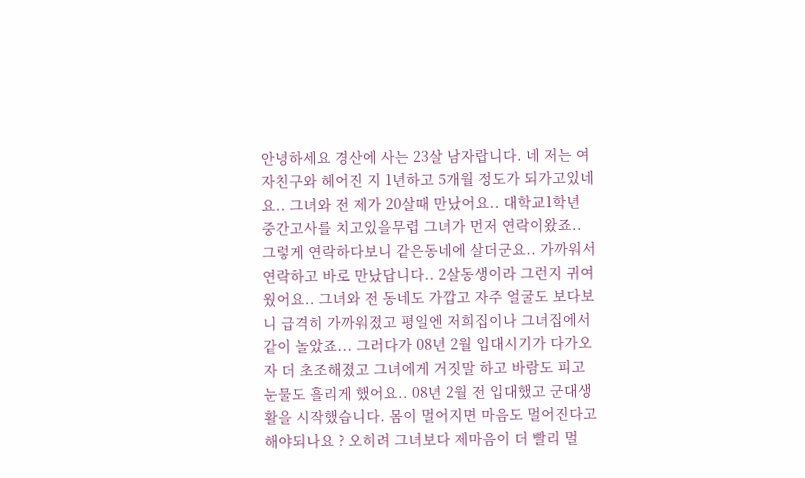안녕하세요 경산에 사는 23살 남자랍니다. 네 저는 여자친구와 헤어진 지 1년하고 5개월 정도가 되가고있네요.. 그녀와 전 제가 20살때 만났어요.. 대학교1학년 중간고사를 치고있을무렵 그녀가 먼저 연락이왔죠.. 그렇게 연락하다보니 같은동네에 살더군요.. 가까워서 연락하고 바로 만났답니다.. 2살동생이라 그런지 귀여웠어요.. 그녀와 전 동네도 가깝고 자주 얼굴도 보다보니 급격히 가까워졌고 평일엔 저희집이나 그녀집에서 같이 놀았죠... 그러다가 08년 2월 입대시기가 다가오자 더 초조해졌고 그녀에게 거짓말 하고 바람도 피고 눈물도 흘리게 했어요.. 08년 2월 전 입대했고 군대생활을 시작했습니다. 몸이 멀어지면 마음도 멀어진다고 해야되나요 ? 오히려 그녀보다 제마음이 더 빨리 멀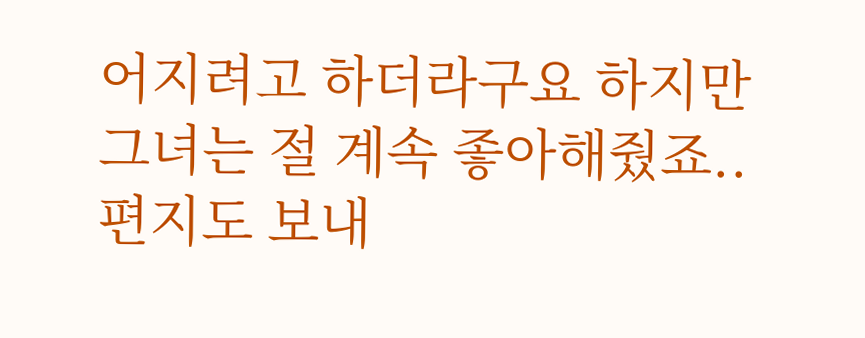어지려고 하더라구요 하지만 그녀는 절 계속 좋아해줬죠.. 편지도 보내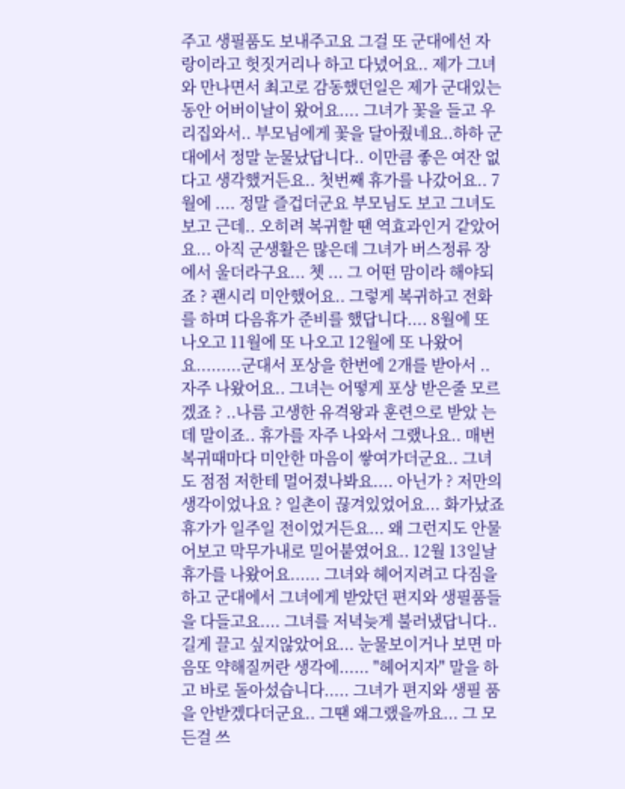주고 생필품도 보내주고요 그걸 또 군대에선 자랑이라고 헛짓거리나 하고 다녔어요.. 제가 그녀와 만나면서 최고로 감동했던일은 제가 군대있는동안 어버이날이 왔어요.... 그녀가 꽃을 들고 우리집와서.. 부모님에게 꽃을 달아줬네요..하하 군대에서 정말 눈물났답니다.. 이만큼 좋은 여잔 없다고 생각했거든요.. 첫번째 휴가를 나갔어요.. 7월에 .... 정말 즐겁더군요 부모님도 보고 그녀도 보고 근데.. 오히려 복귀할 땐 역효과인거 같았어요... 아직 군생활은 많은데 그녀가 버스정류 장에서 울더라구요... 쳇 ... 그 어떤 맘이라 해야되죠 ? 괜시리 미안했어요.. 그렇게 복귀하고 전화를 하며 다음휴가 준비를 했답니다.... 8월에 또 나오고 11월에 또 나오고 12월에 또 나왔어요.........군대서 포상을 한번에 2개를 받아서 .. 자주 나왔어요.. 그녀는 어떻게 포상 받은줄 모르겠죠 ? ..나름 고생한 유격왕과 훈련으로 받았 는데 말이죠.. 휴가를 자주 나와서 그랬나요.. 매번 복귀때마다 미안한 마음이 쌓여가더군요.. 그녀도 점점 저한테 멀어졌나봐요.... 아닌가 ? 저만의 생각이었나요 ? 일촌이 끊겨있었어요... 화가났죠 휴가가 일주일 전이었거든요... 왜 그런지도 안물어보고 막무가내로 밀어붙였어요.. 12월 13일날 휴가를 나왔어요...... 그녀와 헤어지려고 다짐을 하고 군대에서 그녀에게 받았던 편지와 생필품들을 다들고요.... 그녀를 저녁늦게 불러냈답니다.. 길게 끌고 싶지않았어요... 눈물보이거나 보면 마음또 약해질꺼란 생각에...... "헤어지자" 말을 하고 바로 돌아섰습니다..... 그녀가 편지와 생필 품을 안받겠다더군요.. 그땐 왜그랬을까요... 그 모든걸 쓰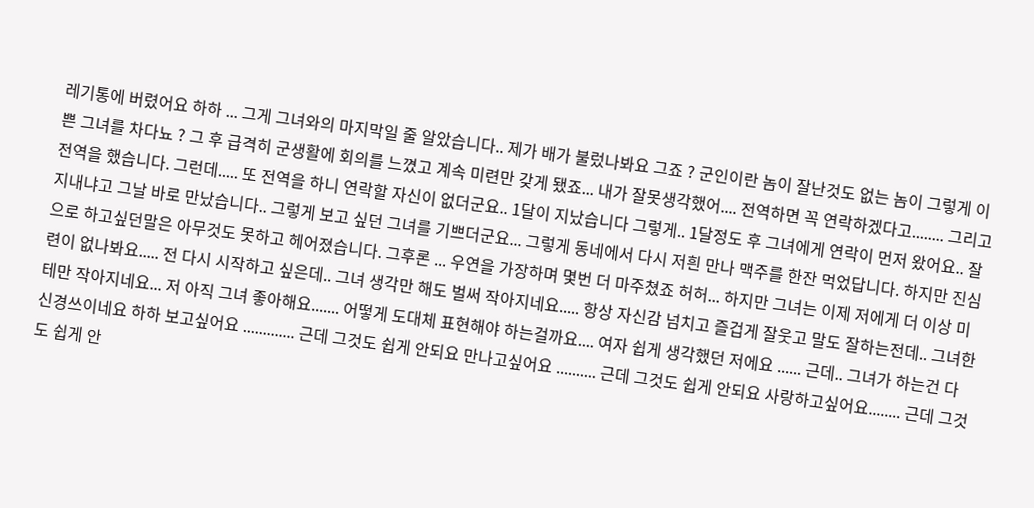레기통에 버렸어요 하하 ... 그게 그녀와의 마지막일 줄 알았습니다.. 제가 배가 불렀나봐요 그죠 ? 군인이란 놈이 잘난것도 없는 놈이 그렇게 이쁜 그녀를 차다뇨 ? 그 후 급격히 군생활에 회의를 느꼈고 계속 미련만 갖게 됐죠... 내가 잘못생각했어.... 전역하면 꼭 연락하겠다고........ 그리고 전역을 했습니다. 그런데..... 또 전역을 하니 연락할 자신이 없더군요.. 1달이 지났습니다 그렇게.. 1달정도 후 그녀에게 연락이 먼저 왔어요.. 잘지내냐고 그날 바로 만났습니다.. 그렇게 보고 싶던 그녀를 기쁘더군요... 그렇게 동네에서 다시 저흰 만나 맥주를 한잔 먹었답니다. 하지만 진심으로 하고싶던말은 아무것도 못하고 헤어졌습니다. 그후론 ... 우연을 가장하며 몇번 더 마주쳤죠 허허... 하지만 그녀는 이제 저에게 더 이상 미련이 없나봐요..... 전 다시 시작하고 싶은데.. 그녀 생각만 해도 벌써 작아지네요..... 항상 자신감 넘치고 즐겁게 잘웃고 말도 잘하는전데.. 그녀한테만 작아지네요... 저 아직 그녀 좋아해요....... 어떻게 도대체 표현해야 하는걸까요.... 여자 쉽게 생각했던 저에요 ...... 근데.. 그녀가 하는건 다 신경쓰이네요 하하 보고싶어요 ............. 근데 그것도 쉽게 안되요 만나고싶어요 .......... 근데 그것도 쉽게 안되요 사랑하고싶어요........ 근데 그것도 쉽게 안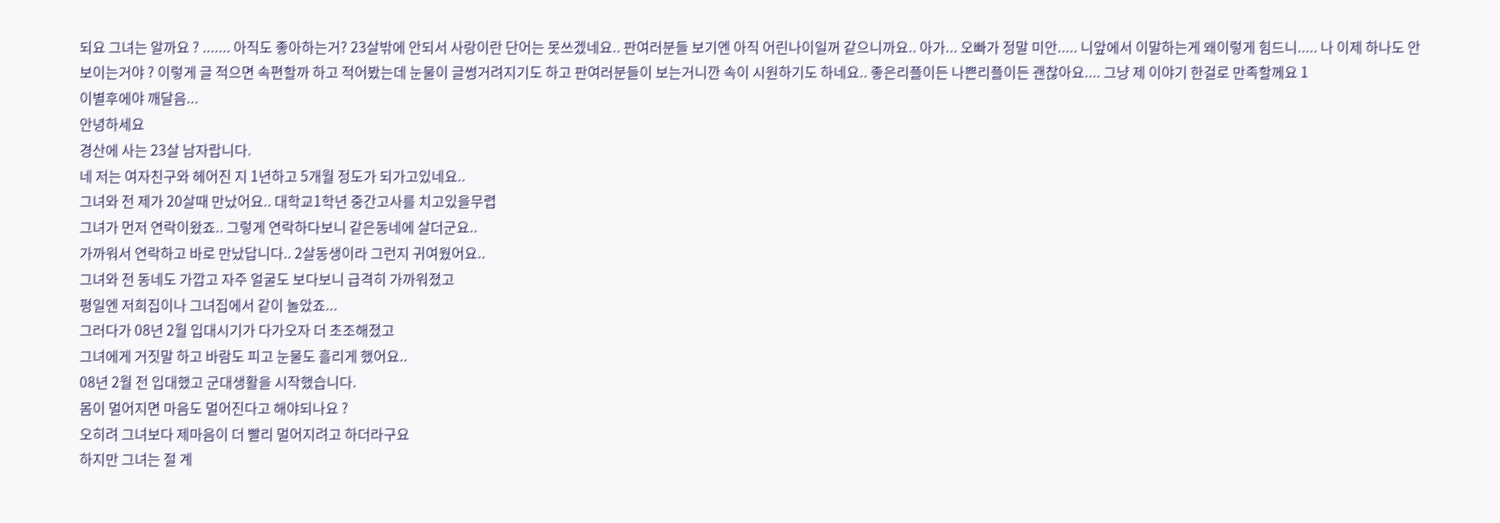되요 그녀는 알까요 ? ....... 아직도 좋아하는거? 23살밖에 안되서 사랑이란 단어는 못쓰겠네요.. 판여러분들 보기엔 아직 어린나이일꺼 같으니까요.. 아가... 오빠가 정말 미안..... 니앞에서 이말하는게 왜이렇게 힘드니..... 나 이제 하나도 안보이는거야 ? 이렇게 글 적으면 속편할까 하고 적어봤는데 눈물이 글썽거려지기도 하고 판여러분들이 보는거니깐 속이 시원하기도 하네요.. 좋은리플이든 나쁜리플이든 괜찮아요.... 그냥 제 이야기 한걸로 만족할께요 1
이별후에야 깨달음...
안녕하세요
경산에 사는 23살 남자랍니다.
네 저는 여자친구와 헤어진 지 1년하고 5개월 정도가 되가고있네요..
그녀와 전 제가 20살때 만났어요.. 대학교1학년 중간고사를 치고있을무렵
그녀가 먼저 연락이왔죠.. 그렇게 연락하다보니 같은동네에 살더군요..
가까워서 연락하고 바로 만났답니다.. 2살동생이라 그런지 귀여웠어요..
그녀와 전 동네도 가깝고 자주 얼굴도 보다보니 급격히 가까워졌고
평일엔 저희집이나 그녀집에서 같이 놀았죠...
그러다가 08년 2월 입대시기가 다가오자 더 초조해졌고
그녀에게 거짓말 하고 바람도 피고 눈물도 흘리게 했어요..
08년 2월 전 입대했고 군대생활을 시작했습니다.
몸이 멀어지면 마음도 멀어진다고 해야되나요 ?
오히려 그녀보다 제마음이 더 빨리 멀어지려고 하더라구요
하지만 그녀는 절 계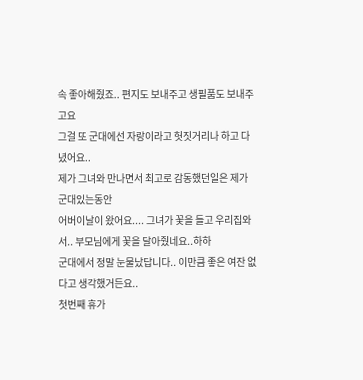속 좋아해줬죠.. 편지도 보내주고 생필품도 보내주고요
그걸 또 군대에선 자랑이라고 헛짓거리나 하고 다녔어요..
제가 그녀와 만나면서 최고로 감동했던일은 제가 군대있는동안
어버이날이 왔어요.... 그녀가 꽃을 들고 우리집와서.. 부모님에게 꽃을 달아줬네요..하하
군대에서 정말 눈물났답니다.. 이만큼 좋은 여잔 없다고 생각했거든요..
첫번째 휴가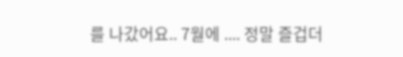를 나갔어요.. 7월에 .... 정말 즐겁더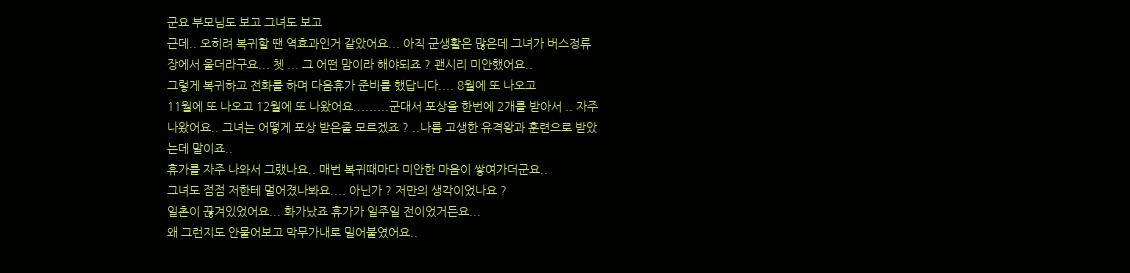군요 부모님도 보고 그녀도 보고
근데.. 오히려 복귀할 땐 역효과인거 같았어요... 아직 군생활은 많은데 그녀가 버스정류
장에서 울더라구요... 쳇 ... 그 어떤 맘이라 해야되죠 ? 괜시리 미안했어요..
그렇게 복귀하고 전화를 하며 다음휴가 준비를 했답니다.... 8월에 또 나오고
11월에 또 나오고 12월에 또 나왔어요.........군대서 포상을 한번에 2개를 받아서 .. 자주
나왔어요.. 그녀는 어떻게 포상 받은줄 모르겠죠 ? ..나름 고생한 유격왕과 훈련으로 받았
는데 말이죠..
휴가를 자주 나와서 그랬나요.. 매번 복귀때마다 미안한 마음이 쌓여가더군요..
그녀도 점점 저한테 멀어졌나봐요.... 아닌가 ? 저만의 생각이었나요 ?
일촌이 끊겨있었어요... 화가났죠 휴가가 일주일 전이었거든요...
왜 그런지도 안물어보고 막무가내로 밀어붙였어요..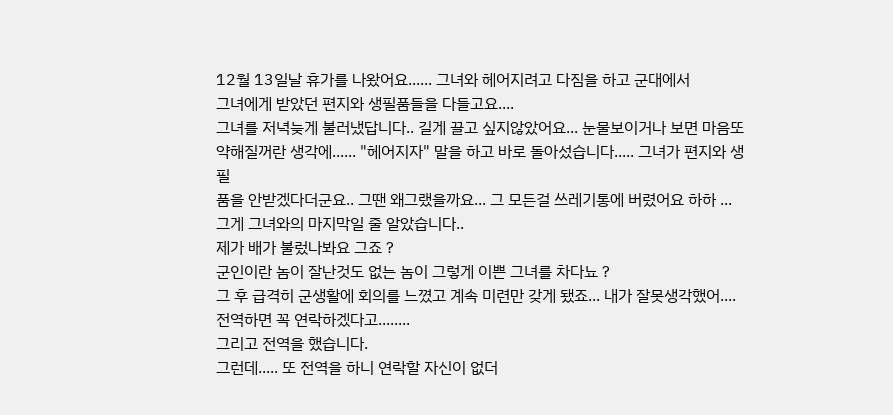12월 13일날 휴가를 나왔어요...... 그녀와 헤어지려고 다짐을 하고 군대에서
그녀에게 받았던 편지와 생필품들을 다들고요....
그녀를 저녁늦게 불러냈답니다.. 길게 끌고 싶지않았어요... 눈물보이거나 보면 마음또
약해질꺼란 생각에...... "헤어지자" 말을 하고 바로 돌아섰습니다..... 그녀가 편지와 생필
품을 안받겠다더군요.. 그땐 왜그랬을까요... 그 모든걸 쓰레기통에 버렸어요 하하 ...
그게 그녀와의 마지막일 줄 알았습니다..
제가 배가 불렀나봐요 그죠 ?
군인이란 놈이 잘난것도 없는 놈이 그렇게 이쁜 그녀를 차다뇨 ?
그 후 급격히 군생활에 회의를 느꼈고 계속 미련만 갖게 됐죠... 내가 잘못생각했어....
전역하면 꼭 연락하겠다고........
그리고 전역을 했습니다.
그런데..... 또 전역을 하니 연락할 자신이 없더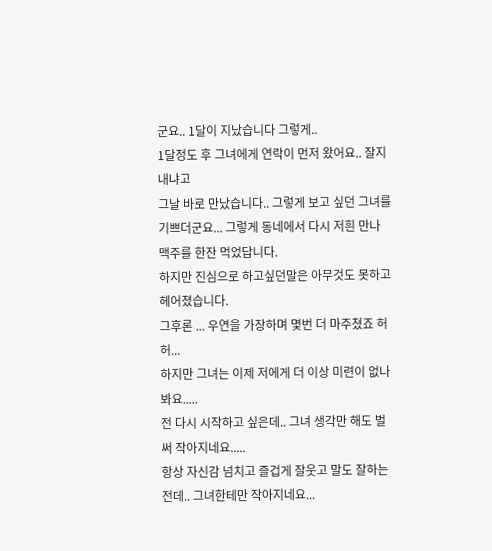군요.. 1달이 지났습니다 그렇게..
1달정도 후 그녀에게 연락이 먼저 왔어요.. 잘지내냐고
그날 바로 만났습니다.. 그렇게 보고 싶던 그녀를
기쁘더군요... 그렇게 동네에서 다시 저흰 만나 맥주를 한잔 먹었답니다.
하지만 진심으로 하고싶던말은 아무것도 못하고 헤어졌습니다.
그후론 ... 우연을 가장하며 몇번 더 마주쳤죠 허허...
하지만 그녀는 이제 저에게 더 이상 미련이 없나봐요.....
전 다시 시작하고 싶은데.. 그녀 생각만 해도 벌써 작아지네요.....
항상 자신감 넘치고 즐겁게 잘웃고 말도 잘하는전데.. 그녀한테만 작아지네요...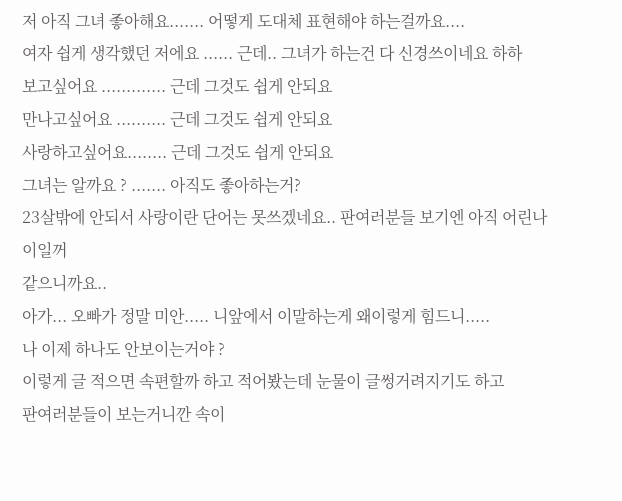저 아직 그녀 좋아해요....... 어떻게 도대체 표현해야 하는걸까요....
여자 쉽게 생각했던 저에요 ...... 근데.. 그녀가 하는건 다 신경쓰이네요 하하
보고싶어요 ............. 근데 그것도 쉽게 안되요
만나고싶어요 .......... 근데 그것도 쉽게 안되요
사랑하고싶어요........ 근데 그것도 쉽게 안되요
그녀는 알까요 ? ....... 아직도 좋아하는거?
23살밖에 안되서 사랑이란 단어는 못쓰겠네요.. 판여러분들 보기엔 아직 어린나이일꺼
같으니까요..
아가... 오빠가 정말 미안..... 니앞에서 이말하는게 왜이렇게 힘드니.....
나 이제 하나도 안보이는거야 ?
이렇게 글 적으면 속편할까 하고 적어봤는데 눈물이 글썽거려지기도 하고
판여러분들이 보는거니깐 속이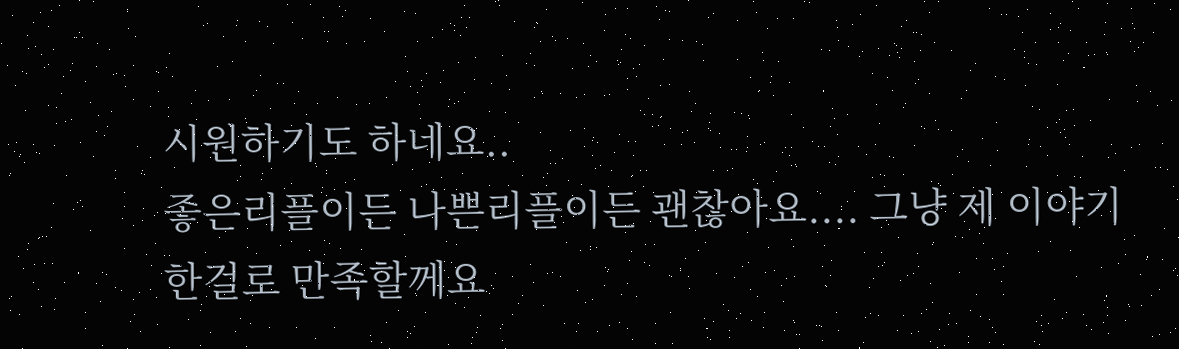시원하기도 하네요..
좋은리플이든 나쁜리플이든 괜찮아요.... 그냥 제 이야기 한걸로 만족할께요